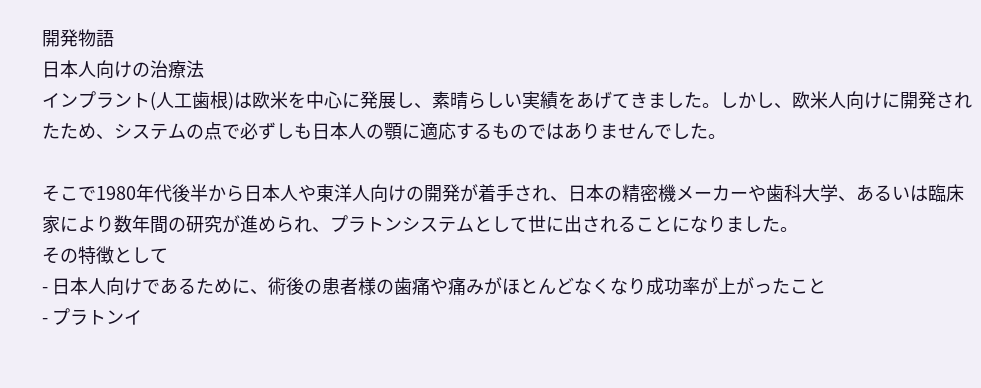開発物語
日本人向けの治療法
インプラント(人工歯根)は欧米を中心に発展し、素晴らしい実績をあげてきました。しかし、欧米人向けに開発されたため、システムの点で必ずしも日本人の顎に適応するものではありませんでした。

そこで1980年代後半から日本人や東洋人向けの開発が着手され、日本の精密機メーカーや歯科大学、あるいは臨床家により数年間の研究が進められ、プラトンシステムとして世に出されることになりました。
その特徴として
- 日本人向けであるために、術後の患者様の歯痛や痛みがほとんどなくなり成功率が上がったこと
- プラトンイ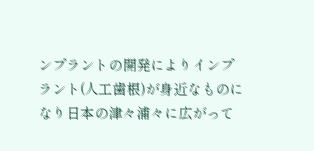ンプラントの開発によりインプラント(人工歯根)が身近なものになり日本の津々浦々に広がって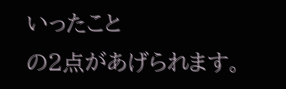いったこと
の2点があげられます。